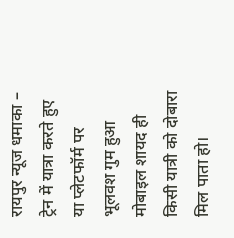रायपुर न्यूज धमाका – ट्रेन में यात्रा करते हुए या प्लेटफॉर्म पर भूलवश गुम हुआ मोबाइल शायद ही किसी यात्री को दोबारा मिल पाता हो।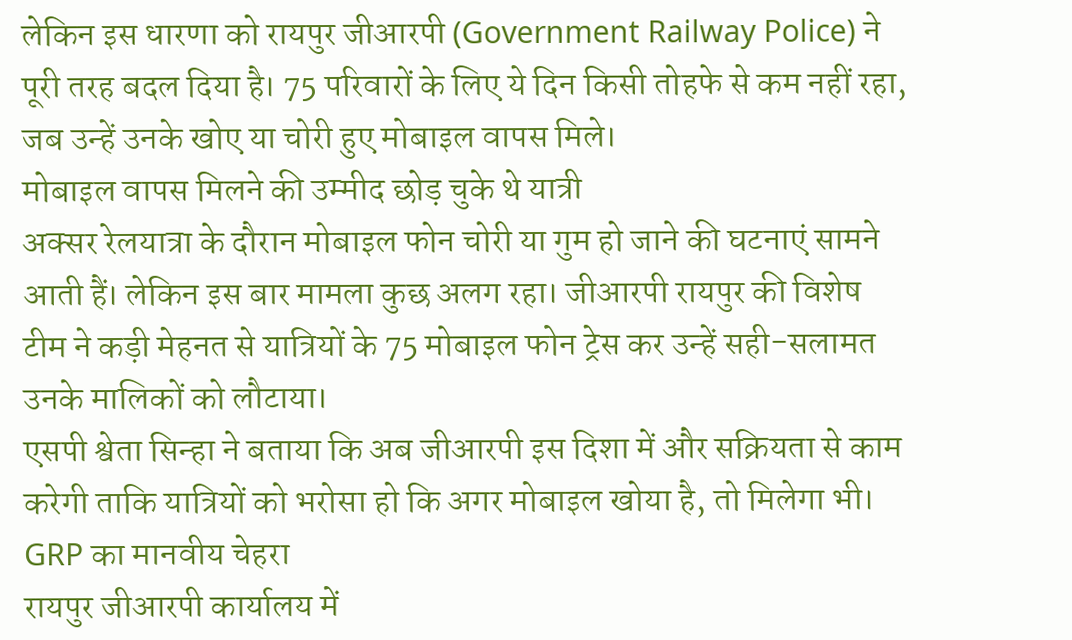लेकिन इस धारणा को रायपुर जीआरपी (Government Railway Police) ने पूरी तरह बदल दिया है। 75 परिवारों के लिए ये दिन किसी तोहफे से कम नहीं रहा, जब उन्हें उनके खोए या चोरी हुए मोबाइल वापस मिले।
मोबाइल वापस मिलने की उम्मीद छोड़ चुके थे यात्री
अक्सर रेलयात्रा के दौरान मोबाइल फोन चोरी या गुम हो जाने की घटनाएं सामने आती हैं। लेकिन इस बार मामला कुछ अलग रहा। जीआरपी रायपुर की विशेष टीम ने कड़ी मेहनत से यात्रियों के 75 मोबाइल फोन ट्रेस कर उन्हें सही-सलामत उनके मालिकों को लौटाया।
एसपी श्वेता सिन्हा ने बताया कि अब जीआरपी इस दिशा में और सक्रियता से काम करेगी ताकि यात्रियों को भरोसा हो कि अगर मोबाइल खोया है, तो मिलेगा भी।
GRP का मानवीय चेहरा
रायपुर जीआरपी कार्यालय में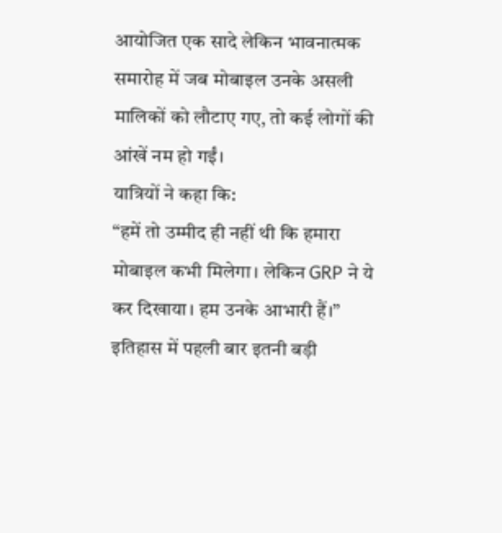आयोजित एक सादे लेकिन भावनात्मक समारोह में जब मोबाइल उनके असली मालिकों को लौटाए गए, तो कई लोगों की आंखें नम हो गईं।
यात्रियों ने कहा कि:
“हमें तो उम्मीद ही नहीं थी कि हमारा मोबाइल कभी मिलेगा। लेकिन GRP ने ये कर दिखाया। हम उनके आभारी हैं।”
इतिहास में पहली बार इतनी बड़ी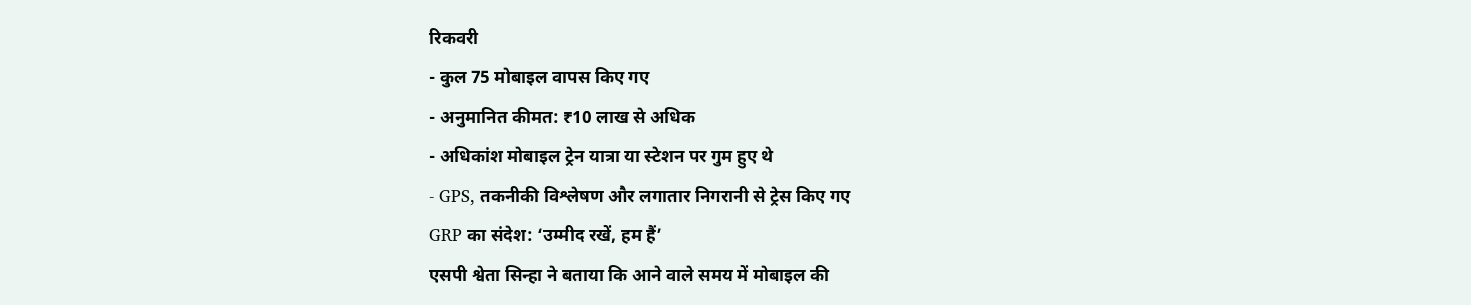रिकवरी
- कुल 75 मोबाइल वापस किए गए
- अनुमानित कीमत: ₹10 लाख से अधिक
- अधिकांश मोबाइल ट्रेन यात्रा या स्टेशन पर गुम हुए थे
- GPS, तकनीकी विश्लेषण और लगातार निगरानी से ट्रेस किए गए
GRP का संदेश: ‘उम्मीद रखें, हम हैं’
एसपी श्वेता सिन्हा ने बताया कि आने वाले समय में मोबाइल की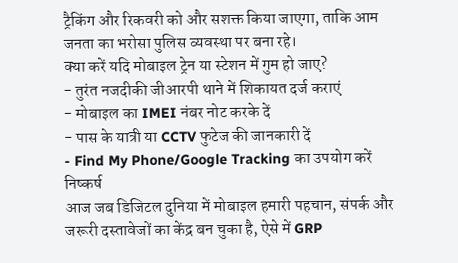ट्रैकिंग और रिकवरी को और सशक्त किया जाएगा, ताकि आम जनता का भरोसा पुलिस व्यवस्था पर बना रहे।
क्या करें यदि मोबाइल ट्रेन या स्टेशन में गुम हो जाए?
- तुरंत नजदीकी जीआरपी थाने में शिकायत दर्ज कराएं
- मोबाइल का IMEI नंबर नोट करके दें
- पास के यात्री या CCTV फुटेज की जानकारी दें
- Find My Phone/Google Tracking का उपयोग करें
निष्कर्ष
आज जब डिजिटल दुनिया में मोबाइल हमारी पहचान, संपर्क और जरूरी दस्तावेजों का केंद्र बन चुका है, ऐसे में GRP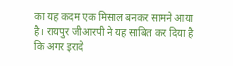का यह कदम एक मिसाल बनकर सामने आया है। रायपुर जीआरपी ने यह साबित कर दिया है कि अगर इरादे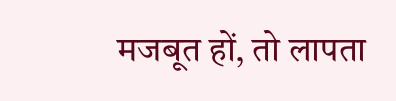मजबूत हों, तो लापता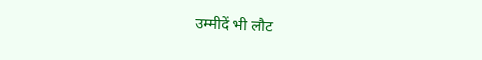उम्मीदें भी लौट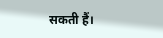सकती हैं।